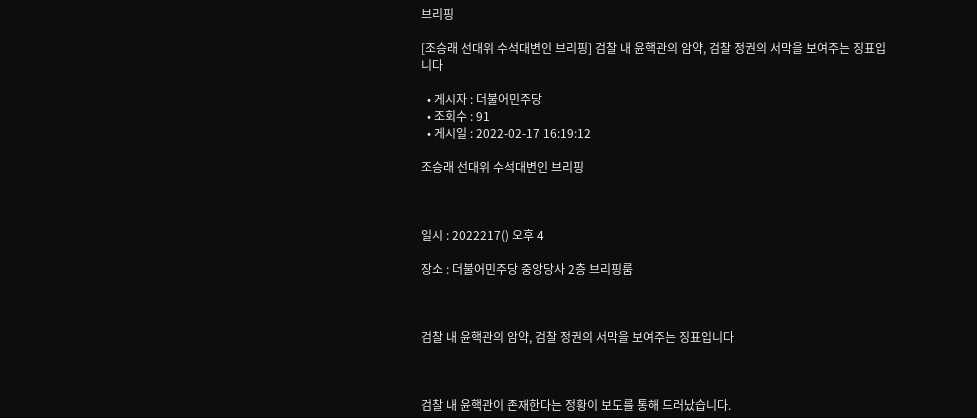브리핑

[조승래 선대위 수석대변인 브리핑] 검찰 내 윤핵관의 암약, 검찰 정권의 서막을 보여주는 징표입니다

  • 게시자 : 더불어민주당
  • 조회수 : 91
  • 게시일 : 2022-02-17 16:19:12

조승래 선대위 수석대변인 브리핑



일시 : 2022217() 오후 4

장소 : 더불어민주당 중앙당사 2층 브리핑룸



검찰 내 윤핵관의 암약, 검찰 정권의 서막을 보여주는 징표입니다



검찰 내 윤핵관이 존재한다는 정황이 보도를 통해 드러났습니다.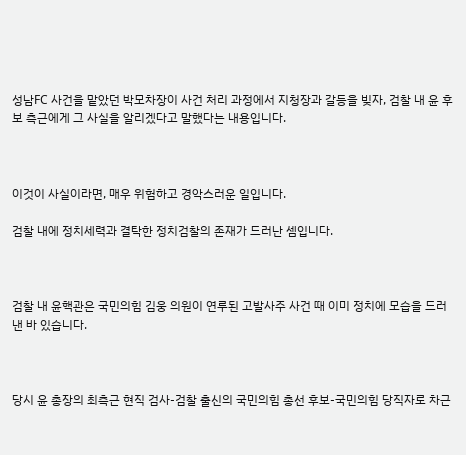성남FC 사건을 맡았던 박모차장이 사건 처리 과정에서 지청장과 갈등을 빚자, 검찰 내 윤 후보 측근에게 그 사실을 알리겠다고 말했다는 내용입니다.



이것이 사실이라면, 매우 위험하고 경악스러운 일입니다.

검찰 내에 정치세력과 결탁한 정치검찰의 존재가 드러난 셈입니다.



검찰 내 윤핵관은 국민의힘 김웅 의원이 연루된 고발사주 사건 때 이미 정치에 모습을 드러낸 바 있습니다.



당시 윤 총장의 최측근 현직 검사-검찰 출신의 국민의힘 총선 후보-국민의힘 당직자로 차근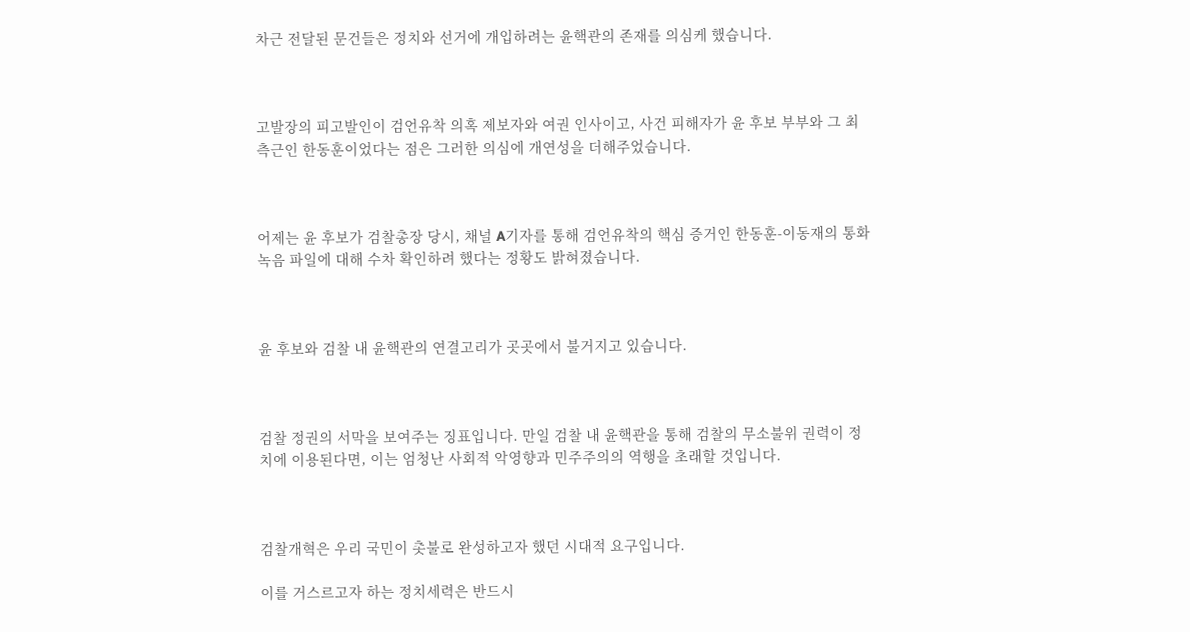차근 전달된 문건들은 정치와 선거에 개입하려는 윤핵관의 존재를 의심케 했습니다.



고발장의 피고발인이 검언유착 의혹 제보자와 여권 인사이고, 사건 피해자가 윤 후보 부부와 그 최측근인 한동훈이었다는 점은 그러한 의심에 개연성을 더해주었습니다.



어제는 윤 후보가 검찰총장 당시, 채널 A기자를 통해 검언유착의 핵심 증거인 한동훈-이동재의 통화녹음 파일에 대해 수차 확인하려 했다는 정황도 밝혀졌습니다.



윤 후보와 검찰 내 윤핵관의 연결고리가 곳곳에서 불거지고 있습니다.



검찰 정권의 서막을 보여주는 징표입니다. 만일 검찰 내 윤핵관을 통해 검찰의 무소불위 권력이 정치에 이용된다면, 이는 엄청난 사회적 악영향과 민주주의의 역행을 초래할 것입니다.



검찰개혁은 우리 국민이 촛불로 완성하고자 했던 시대적 요구입니다.

이를 거스르고자 하는 정치세력은 반드시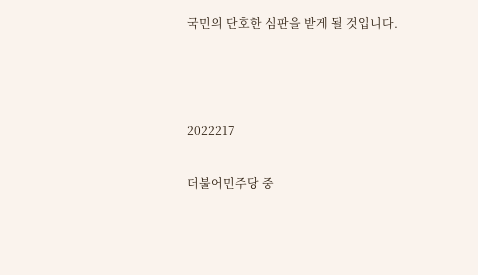국민의 단호한 심판을 받게 될 것입니다.



2022217

더불어민주당 중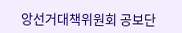앙선거대책위원회 공보단